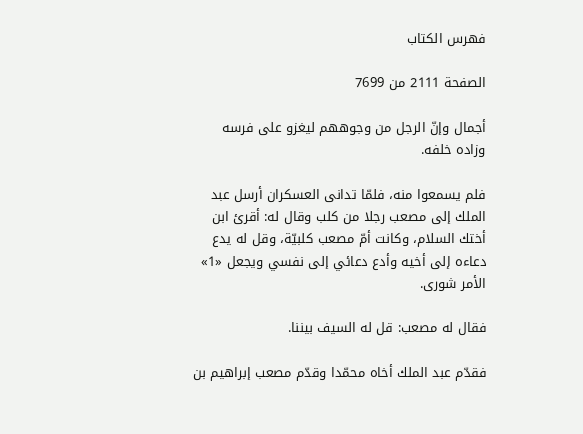فهرس الكتاب

الصفحة 2111 من 7699

أجمال وإنّ الرجل من وجوههم ليغزو على فرسه وزاده خلفه.

فلم يسمعوا منه، فلمّا تدانى العسكران أرسل عبد الملك إلى مصعب رجلا من كلب وقال له: أقرئ ابن أختك السلام، وكانت أمّ مصعب كلبيّة، وقل له يدع دعاءه إلى أخيه وأدع دعائي إلى نفسي ويجعل «1» الأمر شورى.

فقال له مصعب: قل له السيف بيننا.

فقدّم عبد الملك أخاه محمّدا وقدّم مصعب إبراهيم بن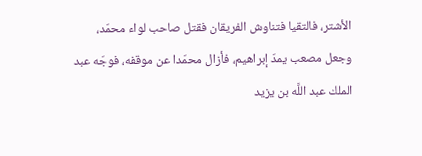الأشتر، فالتقيا فتناوش الفريقان فقتل صاحب لواء محمّد، وجعل مصعب يمدّ إبراهيم، فأزال محمّدا عن موقفه، فوجّه عبد الملك عبد اللَّه بن يزيد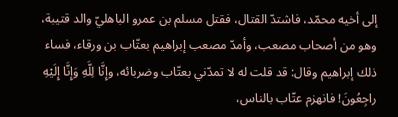إلى أخيه محمّد، فاشتدّ القتال، فقتل مسلم بن عمرو الباهليّ والد قتيبة، وهو من أصحاب مصعب، وأمدّ مصعب إبراهيم بعتّاب بن ورقاء، فساء ذلك إبراهيم وقال: قد قلت له لا تمدّني بعتّاب وضربائه، وإِنَّا لِلَّهِ وَإِنَّا إِلَيْهِ راجِعُونَ! فانهزم عتّاب بالناس،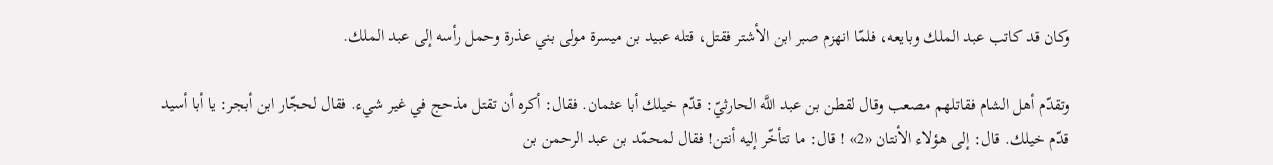وكان قد كاتب عبد الملك وبايعه، فلمّا انهزم صبر ابن الأشتر فقتل، قتله عبيد بن ميسرة مولى بني عذرة وحمل رأسه إلى عبد الملك.

وتقدّم أهل الشام فقاتلهم مصعب وقال لقطن بن عبد اللَّه الحارثيّ: قدّم خيلك أبا عثمان. فقال: أكره أن تقتل مذحج في غير شيء. فقال لحجّار ابن أبجر: يا أبا أسيد قدّم خيلك. قال: إلى هؤلاء الأنتان «2» ! قال: ما تتأخّر إليه أنتن! فقال لمحمّد بن عبد الرحمن بن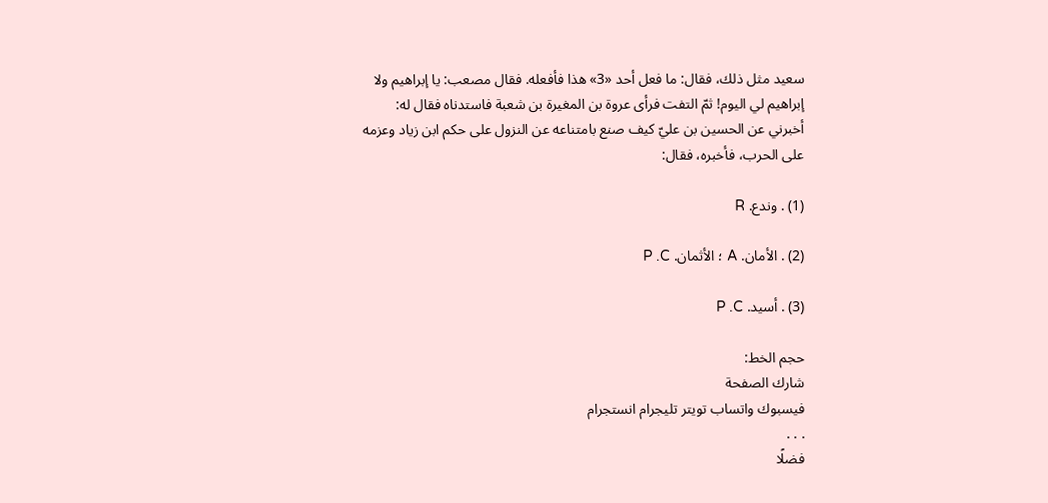سعيد مثل ذلك، فقال: ما فعل أحد «3» هذا فأفعله. فقال مصعب: يا إبراهيم ولا إبراهيم لي اليوم! ثمّ التفت فرأى عروة بن المغيرة بن شعبة فاستدناه فقال له: أخبرني عن الحسين بن عليّ كيف صنع بامتناعه عن النزول على حكم ابن زياد وعزمه على الحرب، فأخبره، فقال:

(1) . وندع. R

(2) . الأمان. A ؛ الأثمان. P .C

(3) . أسيد. P .C

حجم الخط:
شارك الصفحة
فيسبوك واتساب تويتر تليجرام انستجرام
. . .
فضلًا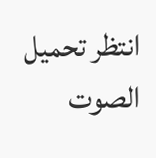انتظر تحميل الصوت